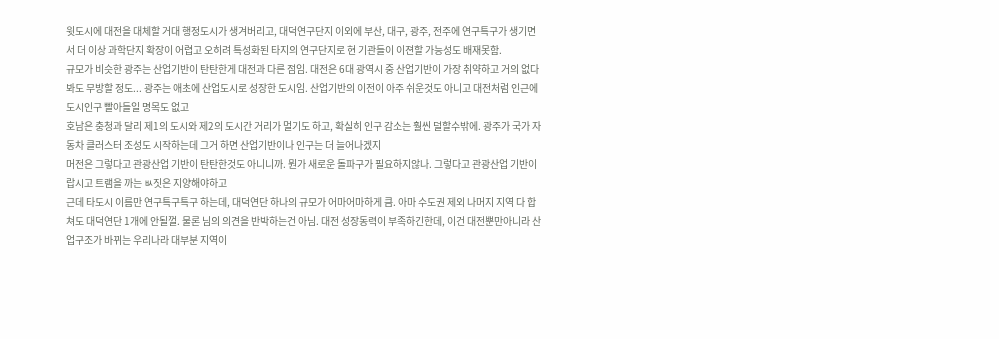윗도시에 대전을 대체할 거대 행정도시가 생겨버리고, 대덕연구단지 이외에 부산, 대구, 광주, 전주에 연구특구가 생기면서 더 이상 과학단지 확장이 어렵고 오히려 특성화된 타지의 연구단지로 현 기관들이 이젼할 가능성도 배재못함.
규모가 비슷한 광주는 산업기반이 탄탄한게 대전과 다른 점임. 대전은 6대 광역시 중 산업기반이 가장 취약하고 거의 없다봐도 무방할 정도... 광주는 애초에 산업도시로 성장한 도시임. 산업기반의 이전이 아주 쉬운것도 아니고 대전처럼 인근에 도시인구 빨아들일 명목도 없고
호남은 충청과 달리 제1의 도시와 제2의 도시간 거리가 멀기도 하고, 확실히 인구 감소는 훨씬 덜할수밖에. 광주가 국가 자동차 클러스터 조성도 시작하는데 그거 하면 산업기반이나 인구는 더 늘어나겠지
머전은 그렇다고 관광산업 기반이 탄탄한것도 아니니까. 뭔가 새로운 돌파구가 필요하지않나. 그렇다고 관광산업 기반이랍시고 트램을 까는 ㅄ짓은 지양해야하고
근데 타도시 이름만 연구특구특구 하는데, 대덕연단 하나의 규모가 어마어마하게 큼. 아마 수도권 제외 나머지 지역 다 합쳐도 대덕연단 1개에 안될껄. 물론 님의 의견을 반박하는건 아님. 대전 성장동력이 부족하긴한데, 이건 대전뿐만아니라 산업구조가 바뀌는 우리나라 대부분 지역이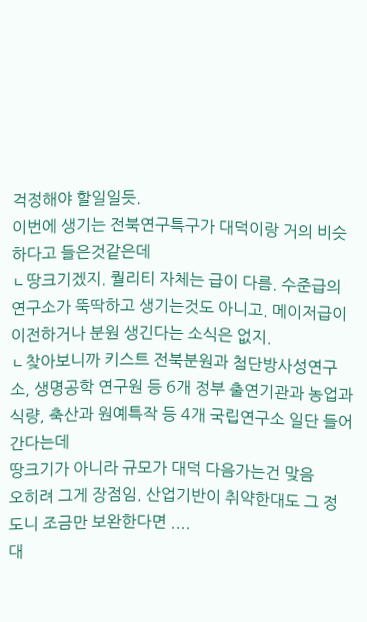걱정해야 할일일듯.
이번에 생기는 전북연구특구가 대덕이랑 거의 비슷하다고 들은것같은데
ㄴ땅크기겠지. 퀄리티 자체는 급이 다름. 수준급의 연구소가 뚝딱하고 생기는것도 아니고. 메이저급이 이전하거나 분원 생긴다는 소식은 없지.
ㄴ찾아보니까 키스트 전북분원과 첨단방사성연구소, 생명공학 연구원 등 6개 정부 출연기관과 농업과 식량, 축산과 원예특작 등 4개 국립연구소 일단 들어간다는데
땅크기가 아니라 규모가 대덕 다음가는건 맞음
오히려 그게 장점임. 산업기반이 취약한대도 그 정도니 조금만 보완한다면 ....
대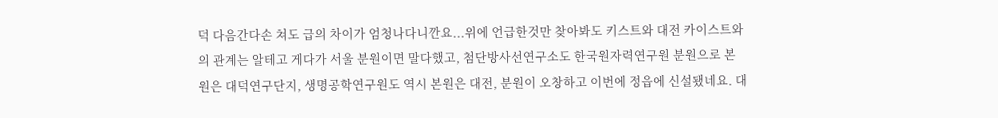덕 다음간다손 쳐도 급의 차이가 엄청나다니깐요...위에 언급한것만 찾아봐도 키스트와 대전 카이스트와의 관계는 알테고 게다가 서울 분원이면 말다했고, 첨단방사선연구소도 한국원자력연구원 분원으로 본원은 대덕연구단지, 생명공학연구원도 역시 본원은 대전, 분원이 오창하고 이번에 정읍에 신설됐네요. 대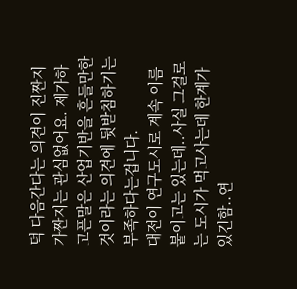덕 다음간다는 의견이 진짠지 가짠지는 관심없어요. 제가하고픈말은 산업기반을 흔들만한것이라는 의견에 뒷받침하기는 부족하다는겁니다.
대전이 연구도시로 계속 이름붙이고는 있는데..사실 그걸로는 도시가 먹고사는데 한계가 있긴함..연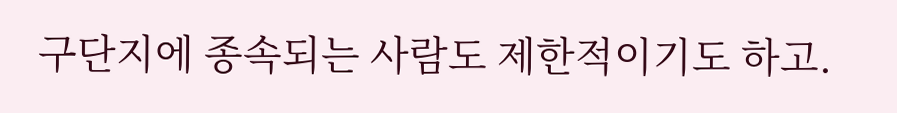구단지에 종속되는 사람도 제한적이기도 하고.